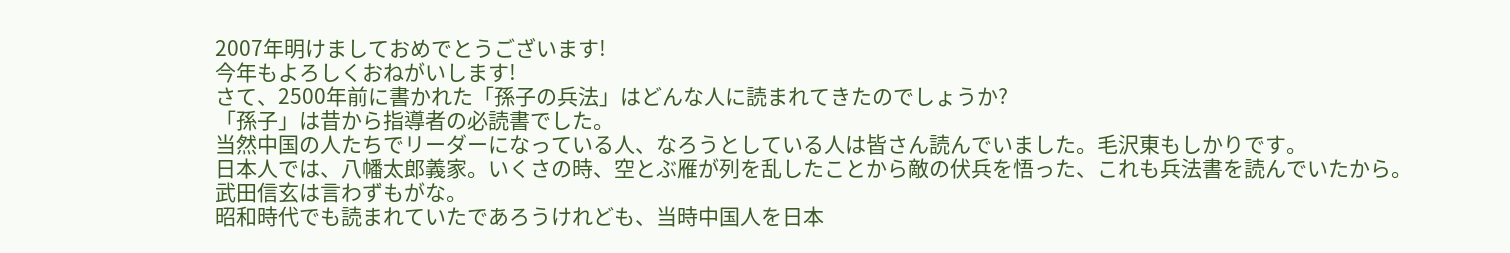2007年明けましておめでとうございます!
今年もよろしくおねがいします!
さて、2500年前に書かれた「孫子の兵法」はどんな人に読まれてきたのでしょうか?
「孫子」は昔から指導者の必読書でした。
当然中国の人たちでリーダーになっている人、なろうとしている人は皆さん読んでいました。毛沢東もしかりです。
日本人では、八幡太郎義家。いくさの時、空とぶ雁が列を乱したことから敵の伏兵を悟った、これも兵法書を読んでいたから。
武田信玄は言わずもがな。
昭和時代でも読まれていたであろうけれども、当時中国人を日本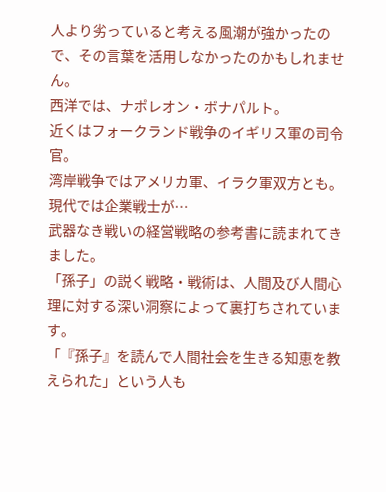人より劣っていると考える風潮が強かったので、その言葉を活用しなかったのかもしれません。
西洋では、ナポレオン・ボナパルト。
近くはフォークランド戦争のイギリス軍の司令官。
湾岸戦争ではアメリカ軍、イラク軍双方とも。
現代では企業戦士が…
武器なき戦いの経営戦略の参考書に読まれてきました。
「孫子」の説く戦略・戦術は、人間及び人間心理に対する深い洞察によって裏打ちされています。
「『孫子』を読んで人間社会を生きる知恵を教えられた」という人も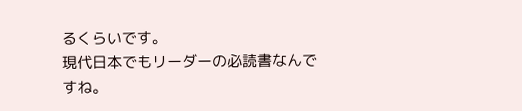るくらいです。
現代日本でもリーダーの必読書なんですね。